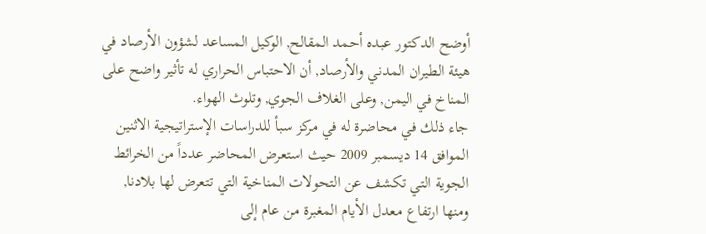أوضح الدكتور عبده أحمد المقالح, الوكيل المساعد لشؤون الأرصاد في هيئة الطيران المدني والأرصاد, أن الاحتباس الحراري له تأثير واضح على المناخ في اليمن, وعلى الغلاف الجوي, وتلوث الهواء.
جاء ذلك في محاضرة له في مركز سبأ للدراسات الإستراتيجية الاثنين الموافق 14 ديسمبر 2009 حيث استعرض المحاضر عدداً من الخرائط الجوية التي تكشف عن التحولات المناخية التي تتعرض لها بلادنا, ومنها ارتفاع معدل الأيام المغبرة من عام إلى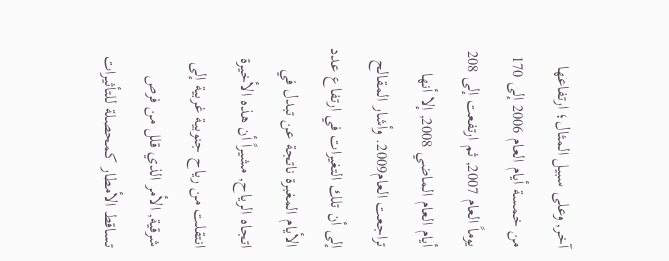آخر, وعلى سبيل المثال؛ ارتفاعها من خمسة أيام العام 2006 إلى 170 يوماً العام 2007, ثم ارتفعت إلى 208 أيام العام الماضي 2008, إلا أنها تراجعت العام2009. وأشار المقالح إلى أن تلك التغيرات في ارتفاع عدد الأيام المغبرة ناتجة عن تبدل في اتجاه الرياح, مشيراً أن هذه الأخيرة انتقلت من رياح جنوبية غربية إلى شرقية, الأمر الذي قلل من فرص تساقط الأمطار كمحصلة للتأثيرات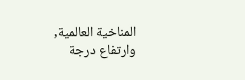المناخية العالمية, وارتفاع درجة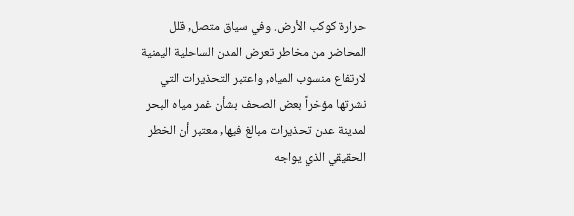حرارة كوكب الأرض. وفي سياق متصل, قلل المحاضر من مخاطر تعرض المدن الساحلية اليمنية لارتفاع منسوب المياه, واعتبر التحذيرات التي نشرتها مؤخراً بعض الصحف بشأن غمر مياه البحر لمدينة عدن تحذيرات مبالغ فيها, معتبر أن الخطر الحقيقي الذي يواجه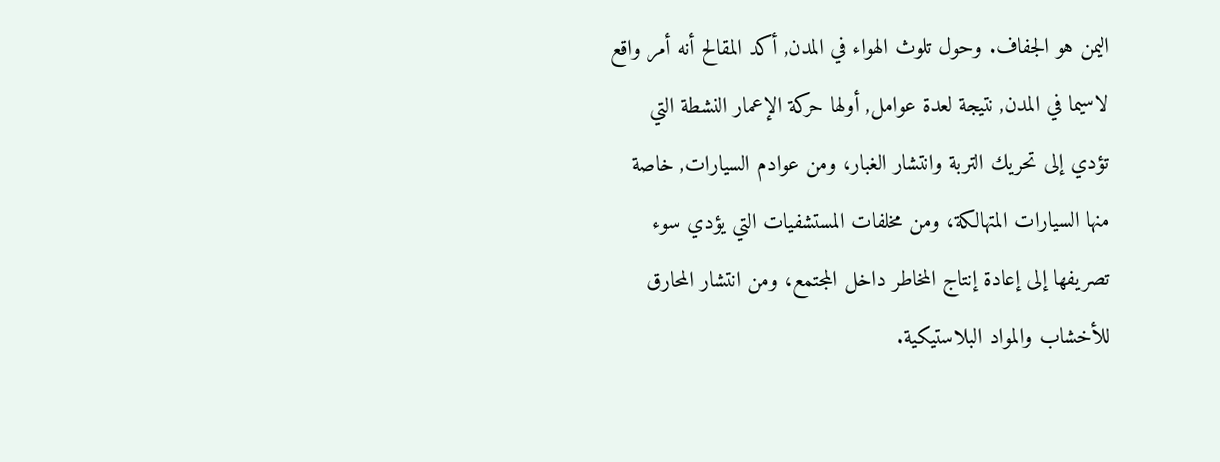اليمن هو الجفاف. وحول تلوث الهواء في المدن, أكد المقالح أنه أمر واقع لاسيما في المدن, نتيجة لعدة عوامل, أولها حركة الإعمار النشطة التي تؤدي إلى تحريك التربة وانتشار الغبار، ومن عوادم السيارات, خاصة منها السيارات المتهالكة، ومن مخلفات المستشفيات التي يؤدي سوء تصريفها إلى إعادة إنتاج المخاطر داخل المجتمع، ومن انتشار المحارق للأخشاب والمواد البلاستيكية.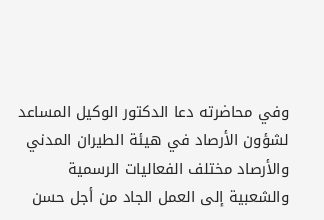وفي محاضرته دعا الدكتور الوكيل المساعد لشؤون الأرصاد في هيئة الطيران المدني والأرصاد مختلف الفعاليات الرسمية والشعبية إلى العمل الجاد من أجل حسن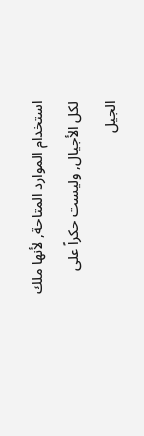استخدام الموارد المتاحة, لأنها ملك لكل الأجيال, وليست حكراً على الجيل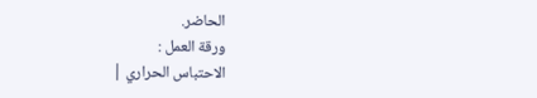الحاضر.
ورقة العمل :
الاحتباس الحراري |